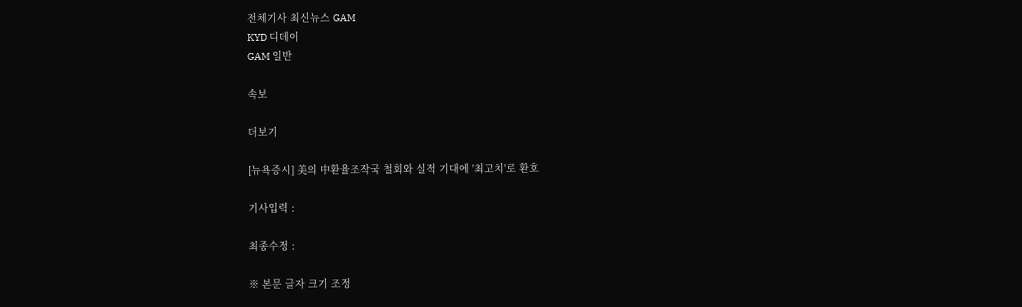전체기사 최신뉴스 GAM
KYD 디데이
GAM 일반

속보

더보기

[뉴욕증시] 美의 中환율조작국 철회와 실적 기대에 '최고치'로 환호

기사입력 :

최종수정 :

※ 본문 글자 크기 조정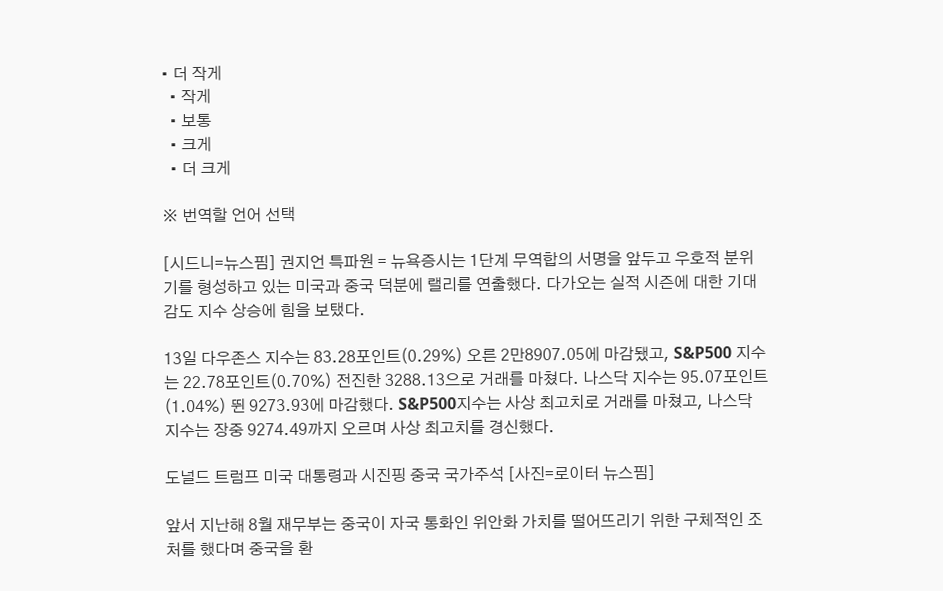• 더 작게
  • 작게
  • 보통
  • 크게
  • 더 크게

※ 번역할 언어 선택

[시드니=뉴스핌] 권지언 특파원 = 뉴욕증시는 1단계 무역합의 서명을 앞두고 우호적 분위기를 형성하고 있는 미국과 중국 덕분에 랠리를 연출했다. 다가오는 실적 시즌에 대한 기대감도 지수 상승에 힘을 보탰다.

13일 다우존스 지수는 83.28포인트(0.29%) 오른 2만8907.05에 마감됐고, S&P500 지수는 22.78포인트(0.70%) 전진한 3288.13으로 거래를 마쳤다. 나스닥 지수는 95.07포인트(1.04%) 뛴 9273.93에 마감했다. S&P500지수는 사상 최고치로 거래를 마쳤고, 나스닥 지수는 장중 9274.49까지 오르며 사상 최고치를 경신했다.

도널드 트럼프 미국 대통령과 시진핑 중국 국가주석 [사진=로이터 뉴스핌]

앞서 지난해 8월 재무부는 중국이 자국 통화인 위안화 가치를 떨어뜨리기 위한 구체적인 조처를 했다며 중국을 환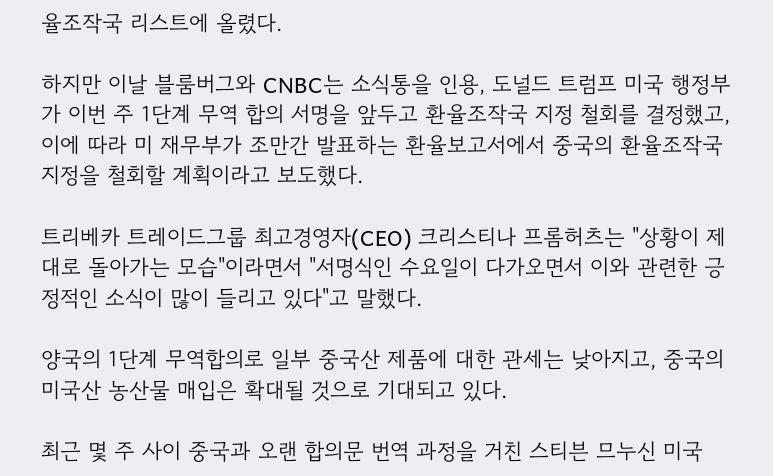율조작국 리스트에 올렸다.

하지만 이날 블룸버그와 CNBC는 소식통을 인용, 도널드 트럼프 미국 행정부가 이번 주 1단계 무역 합의 서명을 앞두고 환율조작국 지정 철회를 결정했고, 이에 따라 미 재무부가 조만간 발표하는 환율보고서에서 중국의 환율조작국 지정을 철회할 계획이라고 보도했다.

트리베카 트레이드그룹 최고경영자(CEO) 크리스티나 프롬허츠는 "상황이 제대로 돌아가는 모습"이라면서 "서명식인 수요일이 다가오면서 이와 관련한 긍정적인 소식이 많이 들리고 있다"고 말했다.

양국의 1단계 무역합의로 일부 중국산 제품에 대한 관세는 낮아지고, 중국의 미국산 농산물 매입은 확대될 것으로 기대되고 있다.

최근 몇 주 사이 중국과 오랜 합의문 번역 과정을 거친 스티븐 므누신 미국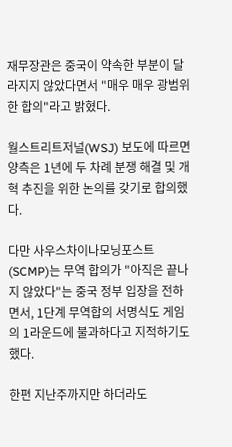재무장관은 중국이 약속한 부분이 달라지지 않았다면서 "매우 매우 광범위한 합의"라고 밝혔다.

월스트리트저널(WSJ) 보도에 따르면 양측은 1년에 두 차례 분쟁 해결 및 개혁 추진을 위한 논의를 갖기로 합의했다.

다만 사우스차이나모닝포스트(SCMP)는 무역 합의가 "아직은 끝나지 않았다"는 중국 정부 입장을 전하면서, 1단계 무역합의 서명식도 게임의 1라운드에 불과하다고 지적하기도 했다.

한편 지난주까지만 하더라도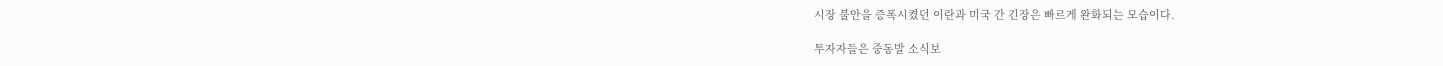시장 불안을 증폭시켰던 이란과 미국 간 긴장은 빠르게 완화되는 모습이다.

투자자들은 중동발 소식보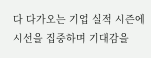다 다가오는 기업 실적 시즌에 시선을 집중하며 기대감을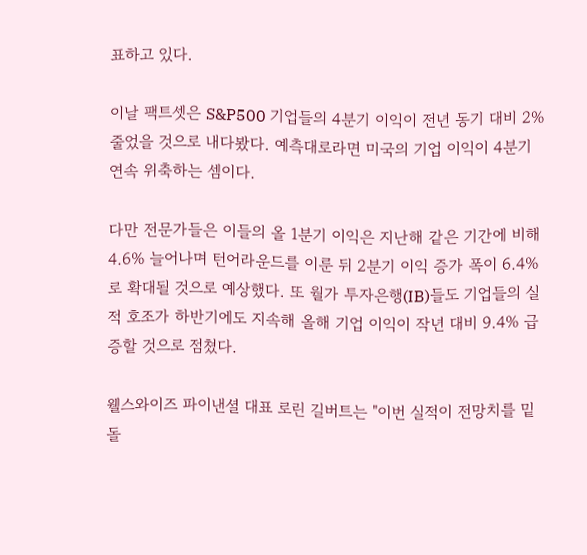표하고 있다.

이날 팩트셋은 S&P500 기업들의 4분기 이익이 전년 동기 대비 2% 줄었을 것으로 내다봤다. 예측대로라면 미국의 기업 이익이 4분기 연속 위축하는 셈이다.

다만 전문가들은 이들의 올 1분기 이익은 지난해 같은 기간에 비해 4.6% 늘어나며 턴어라운드를 이룬 뒤 2분기 이익 증가 폭이 6.4%로 확대될 것으로 예상했다. 또 월가 투자은행(IB)들도 기업들의 실적 호조가 하반기에도 지속해 올해 기업 이익이 작년 대비 9.4% 급증할 것으로 점쳤다.

웰스와이즈 파이낸셜 대표 로린 길버트는 "이번 실적이 전망치를 밑돌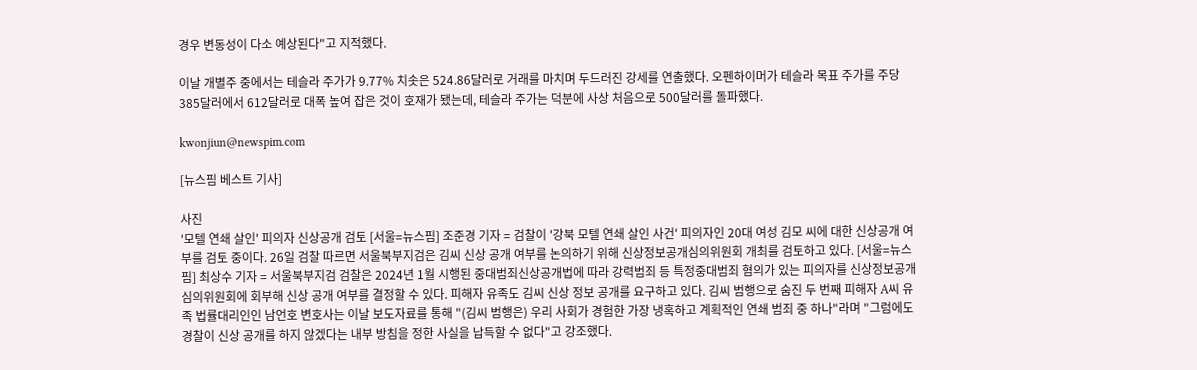경우 변동성이 다소 예상된다"고 지적했다.

이날 개별주 중에서는 테슬라 주가가 9.77% 치솟은 524.86달러로 거래를 마치며 두드러진 강세를 연출했다. 오펜하이머가 테슬라 목표 주가를 주당 385달러에서 612달러로 대폭 높여 잡은 것이 호재가 됐는데, 테슬라 주가는 덕분에 사상 처음으로 500달러를 돌파했다.

kwonjiun@newspim.com

[뉴스핌 베스트 기사]

사진
'모텔 연쇄 살인' 피의자 신상공개 검토 [서울=뉴스핌] 조준경 기자 = 검찰이 '강북 모텔 연쇄 살인 사건' 피의자인 20대 여성 김모 씨에 대한 신상공개 여부를 검토 중이다. 26일 검찰 따르면 서울북부지검은 김씨 신상 공개 여부를 논의하기 위해 신상정보공개심의위원회 개최를 검토하고 있다. [서울=뉴스핌] 최상수 기자 = 서울북부지검 검찰은 2024년 1월 시행된 중대범죄신상공개법에 따라 강력범죄 등 특정중대범죄 혐의가 있는 피의자를 신상정보공개심의위원회에 회부해 신상 공개 여부를 결정할 수 있다. 피해자 유족도 김씨 신상 정보 공개를 요구하고 있다. 김씨 범행으로 숨진 두 번째 피해자 A씨 유족 법률대리인인 남언호 변호사는 이날 보도자료를 통해 "(김씨 범행은) 우리 사회가 경험한 가장 냉혹하고 계획적인 연쇄 범죄 중 하나"라며 "그럼에도 경찰이 신상 공개를 하지 않겠다는 내부 방침을 정한 사실을 납득할 수 없다"고 강조했다.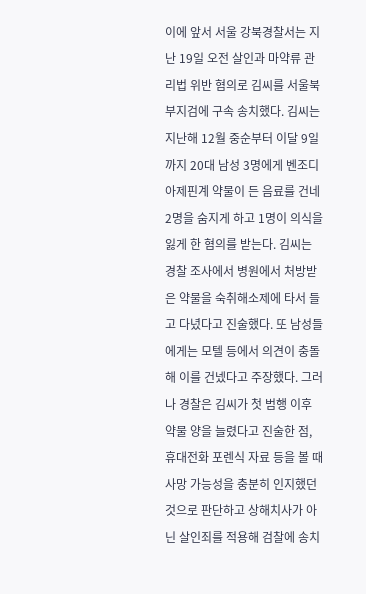이에 앞서 서울 강북경찰서는 지난 19일 오전 살인과 마약류 관리법 위반 혐의로 김씨를 서울북부지검에 구속 송치했다. 김씨는 지난해 12월 중순부터 이달 9일까지 20대 남성 3명에게 벤조디아제핀계 약물이 든 음료를 건네 2명을 숨지게 하고 1명이 의식을 잃게 한 혐의를 받는다. 김씨는 경찰 조사에서 병원에서 처방받은 약물을 숙취해소제에 타서 들고 다녔다고 진술했다. 또 남성들에게는 모텔 등에서 의견이 충돌해 이를 건넸다고 주장했다. 그러나 경찰은 김씨가 첫 범행 이후 약물 양을 늘렸다고 진술한 점, 휴대전화 포렌식 자료 등을 볼 때 사망 가능성을 충분히 인지했던 것으로 판단하고 상해치사가 아닌 살인죄를 적용해 검찰에 송치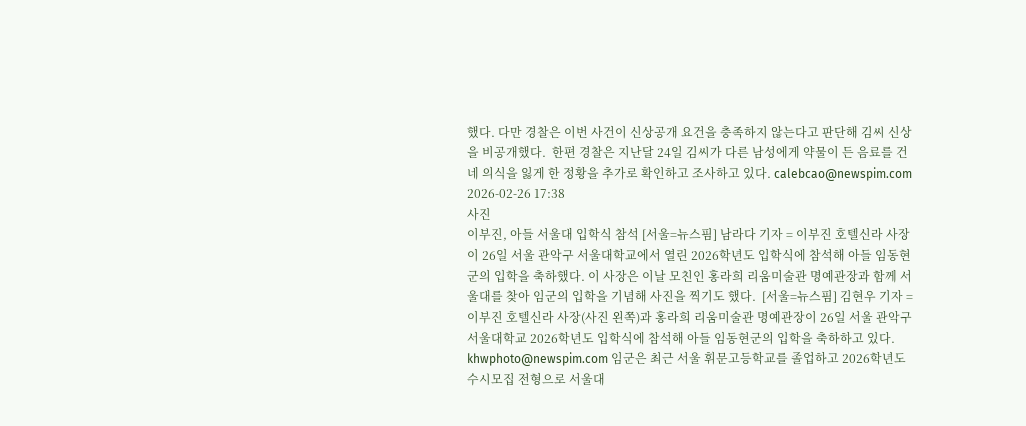했다. 다만 경찰은 이번 사건이 신상공개 요건을 충족하지 않는다고 판단해 김씨 신상을 비공개했다.  한편 경찰은 지난달 24일 김씨가 다른 남성에게 약물이 든 음료를 건네 의식을 잃게 한 정황을 추가로 확인하고 조사하고 있다. calebcao@newspim.com 2026-02-26 17:38
사진
이부진, 아들 서울대 입학식 참석 [서울=뉴스핌] 남라다 기자 = 이부진 호텔신라 사장이 26일 서울 관악구 서울대학교에서 열린 2026학년도 입학식에 참석해 아들 임동현군의 입학을 축하했다. 이 사장은 이날 모친인 홍라희 리움미술관 명예관장과 함께 서울대를 찾아 임군의 입학을 기념해 사진을 찍기도 했다.  [서울=뉴스핌] 김현우 기자 = 이부진 호텔신라 사장(사진 왼쪽)과 홍라희 리움미술관 명예관장이 26일 서울 관악구 서울대학교 2026학년도 입학식에 참석해 아들 임동현군의 입학을 축하하고 있다.  khwphoto@newspim.com 임군은 최근 서울 휘문고등학교를 졸업하고 2026학년도 수시모집 전형으로 서울대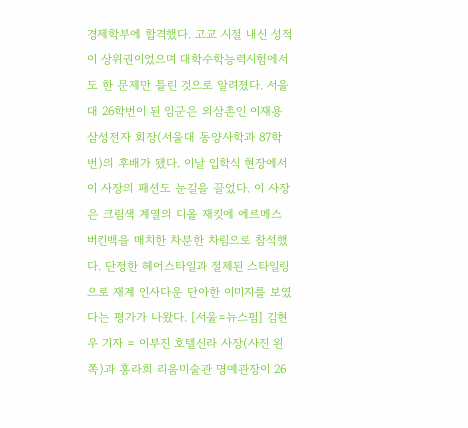경제학부에 합격했다. 고교 시절 내신 성적이 상위권이었으며 대학수학능력시험에서도 한 문제만 틀린 것으로 알려졌다. 서울대 26학번이 된 임군은 외삼촌인 이재용 삼성전자 회장(서울대 동양사학과 87학번)의 후배가 됐다. 이날 입학식 현장에서 이 사장의 패션도 눈길을 끌었다. 이 사장은 크림색 계열의 디올 재킷에 에르메스 버킨백을 매치한 차분한 차림으로 참석했다. 단정한 헤어스타일과 절제된 스타일링으로 재계 인사다운 단아한 이미지를 보였다는 평가가 나왔다. [서울=뉴스핌] 김현우 기자 = 이부진 호텔신라 사장(사진 왼쪽)과 홍라희 리움미술관 명예관장이 26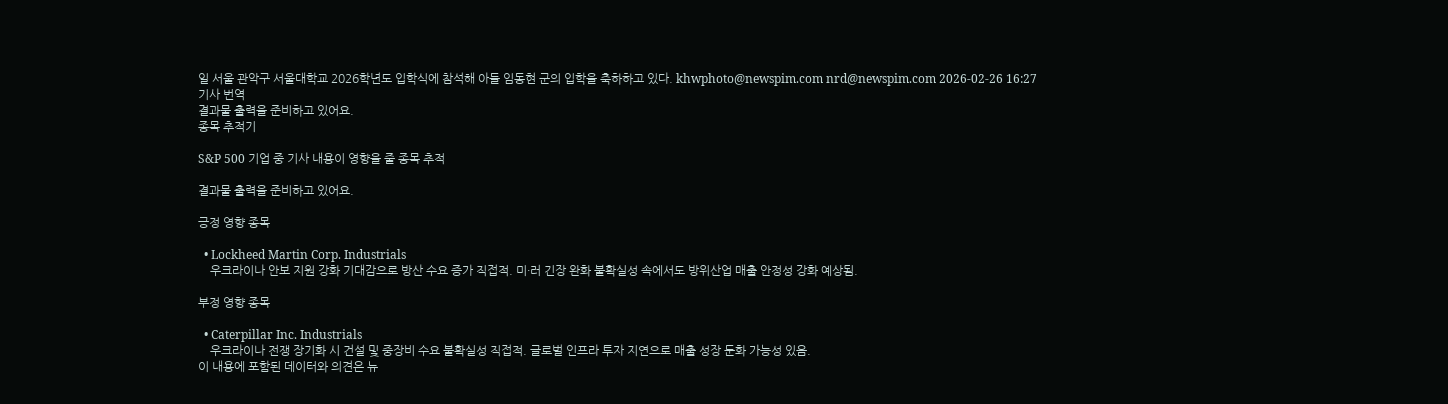일 서울 관악구 서울대학교 2026학년도 입학식에 참석해 아들 임동현 군의 입학을 축하하고 있다. khwphoto@newspim.com nrd@newspim.com 2026-02-26 16:27
기사 번역
결과물 출력을 준비하고 있어요.
종목 추적기

S&P 500 기업 중 기사 내용이 영향을 줄 종목 추적

결과물 출력을 준비하고 있어요.

긍정 영향 종목

  • Lockheed Martin Corp. Industrials
    우크라이나 안보 지원 강화 기대감으로 방산 수요 증가 직접적. 미·러 긴장 완화 불확실성 속에서도 방위산업 매출 안정성 강화 예상됨.

부정 영향 종목

  • Caterpillar Inc. Industrials
    우크라이나 전쟁 장기화 시 건설 및 중장비 수요 불확실성 직접적. 글로벌 인프라 투자 지연으로 매출 성장 둔화 가능성 있음.
이 내용에 포함된 데이터와 의견은 뉴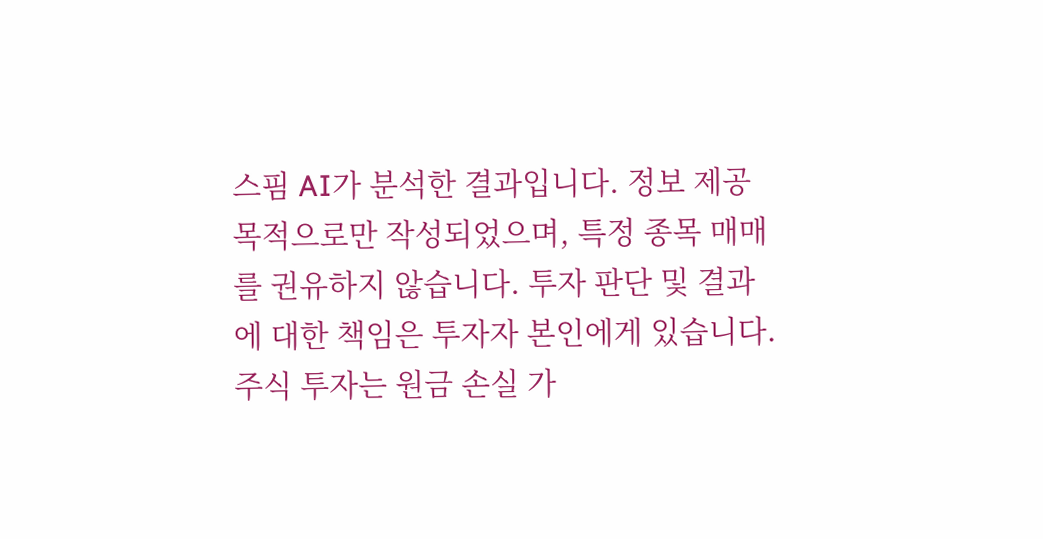스핌 AI가 분석한 결과입니다. 정보 제공 목적으로만 작성되었으며, 특정 종목 매매를 권유하지 않습니다. 투자 판단 및 결과에 대한 책임은 투자자 본인에게 있습니다. 주식 투자는 원금 손실 가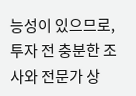능성이 있으므로, 투자 전 충분한 조사와 전문가 상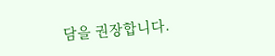담을 권장합니다.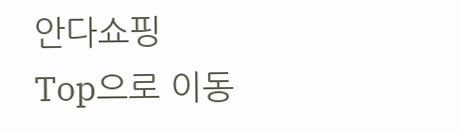안다쇼핑
Top으로 이동